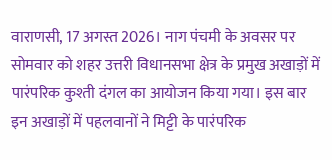वाराणसी, 17 अगस्त 2026। नाग पंचमी के अवसर पर सोमवार को शहर उत्तरी विधानसभा क्षेत्र के प्रमुख अखाड़ों में पारंपरिक कुश्ती दंगल का आयोजन किया गया। इस बार इन अखाड़ों में पहलवानों ने मिट्टी के पारंपरिक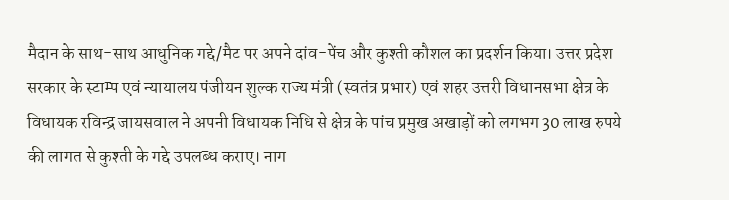मैदान के साथ-साथ आधुनिक गद्दे/मैट पर अपने दांव-पेंच और कुश्ती कौशल का प्रदर्शन किया। उत्तर प्रदेश सरकार के स्टाम्प एवं न्यायालय पंजीयन शुल्क राज्य मंत्री (स्वतंत्र प्रभार) एवं शहर उत्तरी विधानसभा क्षेत्र के विधायक रविन्द्र जायसवाल ने अपनी विधायक निधि से क्षेत्र के पांच प्रमुख अखाड़ों को लगभग 30 लाख रुपये की लागत से कुश्ती के गद्दे उपलब्ध कराए। नाग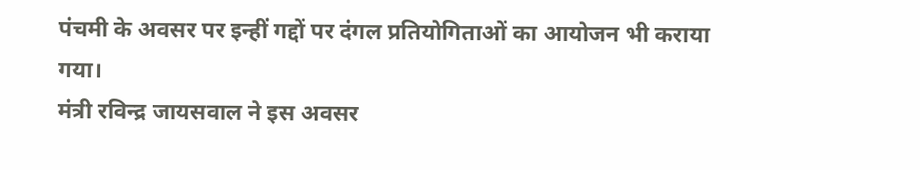पंचमी के अवसर पर इन्हीं गद्दों पर दंगल प्रतियोगिताओं का आयोजन भी कराया गया।
मंत्री रविन्द्र जायसवाल ने इस अवसर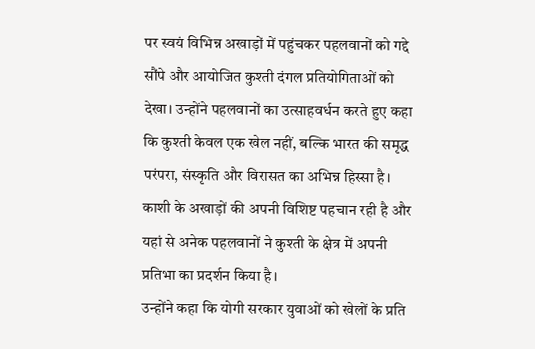पर स्वयं विभिन्न अखाड़ों में पहुंचकर पहलवानों को गद्दे सौंपे और आयोजित कुश्ती दंगल प्रतियोगिताओं को देखा। उन्होंने पहलवानों का उत्साहवर्धन करते हुए कहा कि कुश्ती केवल एक खेल नहीं, बल्कि भारत की समृद्ध परंपरा, संस्कृति और विरासत का अभिन्न हिस्सा है। काशी के अखाड़ों की अपनी विशिष्ट पहचान रही है और यहां से अनेक पहलवानों ने कुश्ती के क्षेत्र में अपनी प्रतिभा का प्रदर्शन किया है।
उन्होंने कहा कि योगी सरकार युवाओं को खेलों के प्रति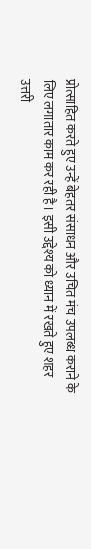प्रोत्साहित करते हुए उन्हें बेहतर संसाधन और उचित मंच उपलब्ध कराने के लिए लगातार काम कर रही है। इसी उद्देश्य को ध्यान में रखते हुए शहर उत्तरी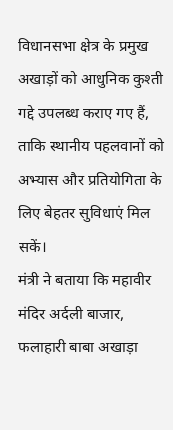विधानसभा क्षेत्र के प्रमुख अखाड़ों को आधुनिक कुश्ती गद्दे उपलब्ध कराए गए हैं, ताकि स्थानीय पहलवानों को अभ्यास और प्रतियोगिता के लिए बेहतर सुविधाएं मिल सकें।
मंत्री ने बताया कि महावीर मंदिर अर्दली बाजार, फलाहारी बाबा अखाड़ा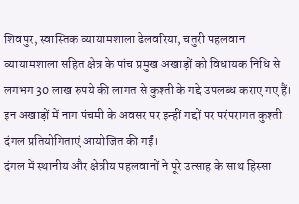शिवपुर, स्वास्तिक व्यायामशाला ढेलवरिया, चतुरी पहलवान व्यायामशाला सहित क्षेत्र के पांच प्रमुख अखाड़ों को विधायक निधि से लगभग 30 लाख रुपये की लागत से कुश्ती के गद्दे उपलब्ध कराए गए हैं। इन अखाड़ों में नाग पंचमी के अवसर पर इन्हीं गद्दों पर परंपरागत कुश्ती दंगल प्रतियोगिताएं आयोजित की गईं।
दंगल में स्थानीय और क्षेत्रीय पहलवानों ने पूरे उत्साह के साथ हिस्सा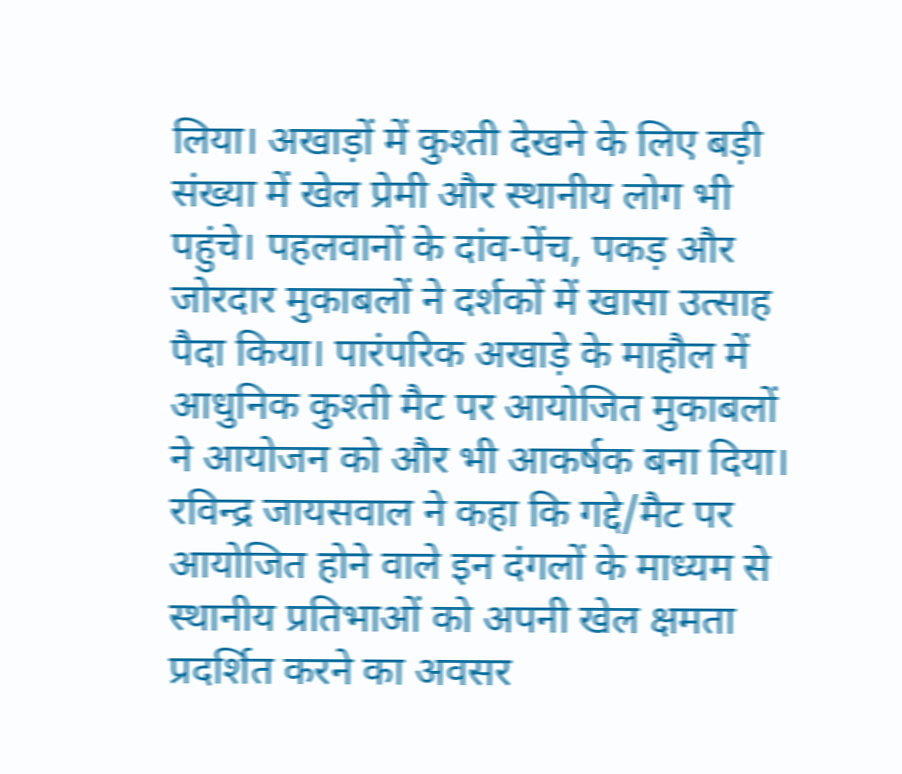लिया। अखाड़ों में कुश्ती देखने के लिए बड़ी संख्या में खेल प्रेमी और स्थानीय लोग भी पहुंचे। पहलवानों के दांव-पेंच, पकड़ और जोरदार मुकाबलों ने दर्शकों में खासा उत्साह पैदा किया। पारंपरिक अखाड़े के माहौल में आधुनिक कुश्ती मैट पर आयोजित मुकाबलों ने आयोजन को और भी आकर्षक बना दिया।
रविन्द्र जायसवाल ने कहा कि गद्दे/मैट पर आयोजित होने वाले इन दंगलों के माध्यम से स्थानीय प्रतिभाओं को अपनी खेल क्षमता प्रदर्शित करने का अवसर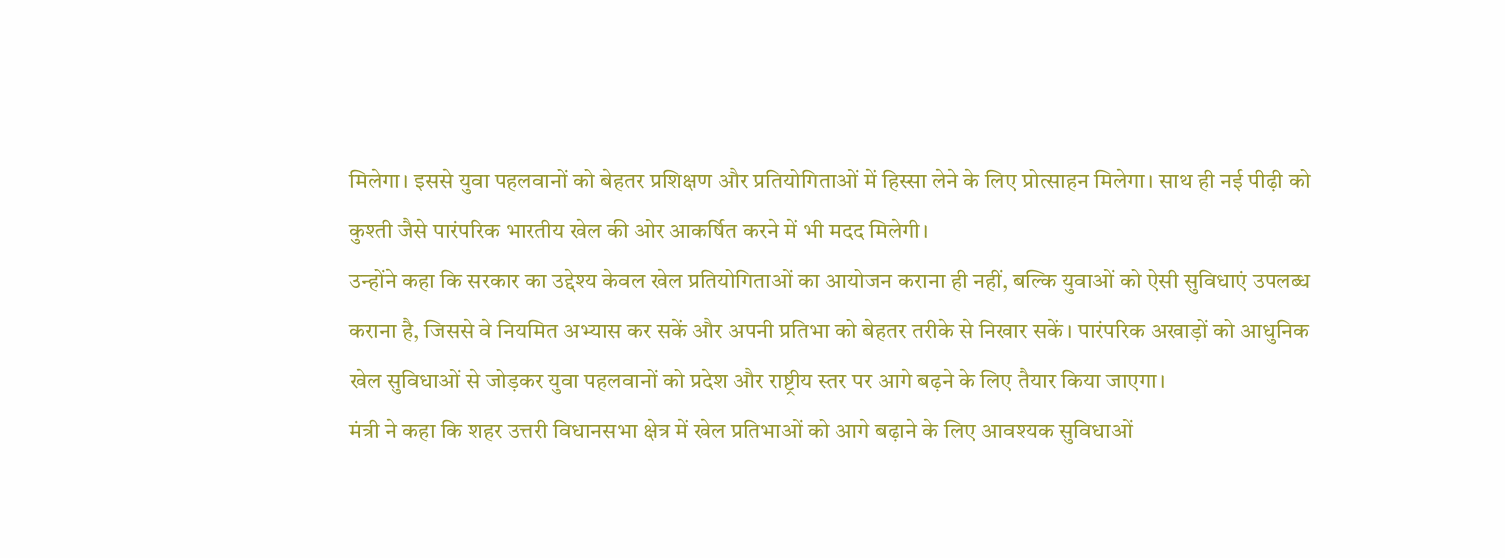मिलेगा। इससे युवा पहलवानों को बेहतर प्रशिक्षण और प्रतियोगिताओं में हिस्सा लेने के लिए प्रोत्साहन मिलेगा। साथ ही नई पीढ़ी को कुश्ती जैसे पारंपरिक भारतीय खेल की ओर आकर्षित करने में भी मदद मिलेगी।
उन्होंने कहा कि सरकार का उद्देश्य केवल खेल प्रतियोगिताओं का आयोजन कराना ही नहीं, बल्कि युवाओं को ऐसी सुविधाएं उपलब्ध कराना है, जिससे वे नियमित अभ्यास कर सकें और अपनी प्रतिभा को बेहतर तरीके से निखार सकें। पारंपरिक अखाड़ों को आधुनिक खेल सुविधाओं से जोड़कर युवा पहलवानों को प्रदेश और राष्ट्रीय स्तर पर आगे बढ़ने के लिए तैयार किया जाएगा।
मंत्री ने कहा कि शहर उत्तरी विधानसभा क्षेत्र में खेल प्रतिभाओं को आगे बढ़ाने के लिए आवश्यक सुविधाओं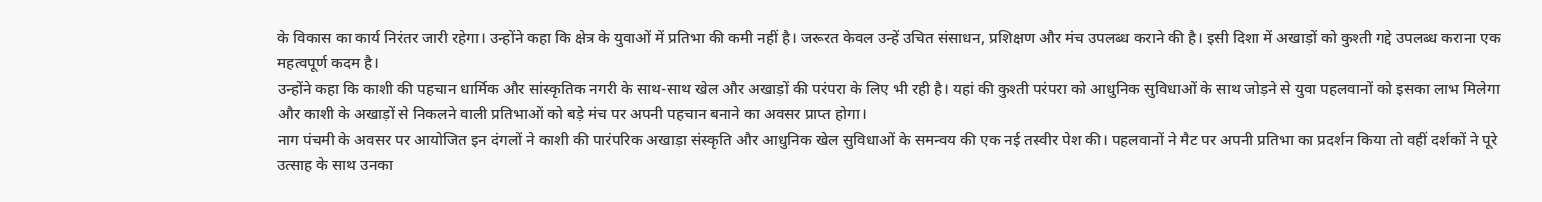के विकास का कार्य निरंतर जारी रहेगा। उन्होंने कहा कि क्षेत्र के युवाओं में प्रतिभा की कमी नहीं है। जरूरत केवल उन्हें उचित संसाधन, प्रशिक्षण और मंच उपलब्ध कराने की है। इसी दिशा में अखाड़ों को कुश्ती गद्दे उपलब्ध कराना एक महत्वपूर्ण कदम है।
उन्होंने कहा कि काशी की पहचान धार्मिक और सांस्कृतिक नगरी के साथ-साथ खेल और अखाड़ों की परंपरा के लिए भी रही है। यहां की कुश्ती परंपरा को आधुनिक सुविधाओं के साथ जोड़ने से युवा पहलवानों को इसका लाभ मिलेगा और काशी के अखाड़ों से निकलने वाली प्रतिभाओं को बड़े मंच पर अपनी पहचान बनाने का अवसर प्राप्त होगा।
नाग पंचमी के अवसर पर आयोजित इन दंगलों ने काशी की पारंपरिक अखाड़ा संस्कृति और आधुनिक खेल सुविधाओं के समन्वय की एक नई तस्वीर पेश की। पहलवानों ने मैट पर अपनी प्रतिभा का प्रदर्शन किया तो वहीं दर्शकों ने पूरे उत्साह के साथ उनका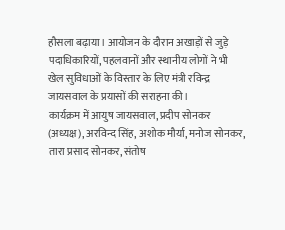हौसला बढ़ाया। आयोजन के दौरान अखाड़ों से जुड़े पदाधिकारियों, पहलवानों और स्थानीय लोगों ने भी खेल सुविधाओं के विस्तार के लिए मंत्री रविन्द्र जायसवाल के प्रयासों की सराहना की।
कार्यक्रम में आयुष जायसवाल, प्रदीप सोनकर (अध्यक्ष), अरविन्द सिंह, अशोक मौर्या, मनोज सोनकर, तारा प्रसाद सोनकर, संतोष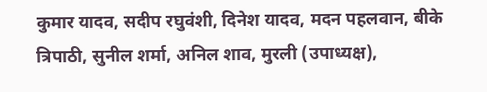कुमार यादव, सदीप रघुवंशी, दिनेश यादव, मदन पहलवान, बीके त्रिपाठी, सुनील शर्मा, अनिल शाव, मुरली (उपाध्यक्ष),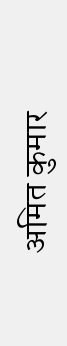अमित कुमार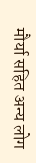मौर्या सहित अन्य लोग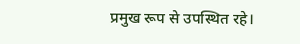प्रमुख रूप से उपस्थित रहे।